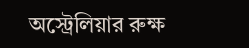অস্ট্রেলিয়ার রুক্ষ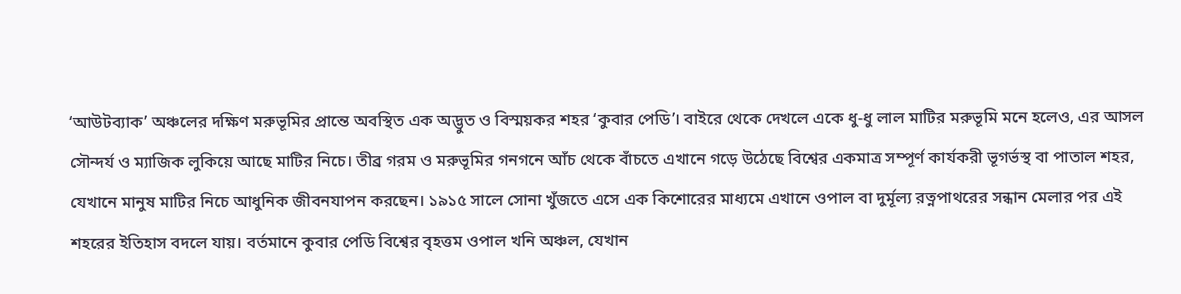‘আউটব্যাক’ অঞ্চলের দক্ষিণ মরুভূমির প্রান্তে অবস্থিত এক অদ্ভুত ও বিস্ময়কর শহর ‘কুবার পেডি’। বাইরে থেকে দেখলে একে ধু-ধু লাল মাটির মরুভূমি মনে হলেও, এর আসল সৌন্দর্য ও ম্যাজিক লুকিয়ে আছে মাটির নিচে। তীব্র গরম ও মরুভূমির গনগনে আঁচ থেকে বাঁচতে এখানে গড়ে উঠেছে বিশ্বের একমাত্র সম্পূর্ণ কার্যকরী ভূগর্ভস্থ বা পাতাল শহর, যেখানে মানুষ মাটির নিচে আধুনিক জীবনযাপন করছেন। ১৯১৫ সালে সোনা খুঁজতে এসে এক কিশোরের মাধ্যমে এখানে ওপাল বা দুর্মূল্য রত্নপাথরের সন্ধান মেলার পর এই শহরের ইতিহাস বদলে যায়। বর্তমানে কুবার পেডি বিশ্বের বৃহত্তম ওপাল খনি অঞ্চল, যেখান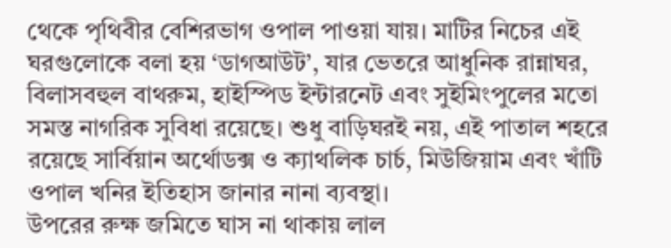থেকে পৃথিবীর বেশিরভাগ ওপাল পাওয়া যায়। মাটির নিচের এই ঘরগুলোকে বলা হয় ‘ডাগআউট’, যার ভেতরে আধুনিক রান্নাঘর, বিলাসবহুল বাথরুম, হাইস্পিড ইন্টারনেট এবং সুইমিংপুলের মতো সমস্ত নাগরিক সুবিধা রয়েছে। শুধু বাড়িঘরই নয়, এই পাতাল শহরে রয়েছে সার্বিয়ান অর্থোডক্স ও ক্যাথলিক চার্চ, মিউজিয়াম এবং খাঁটি ওপাল খনির ইতিহাস জানার নানা ব্যবস্থা।
উপরের রুক্ষ জমিতে ঘাস না থাকায় লাল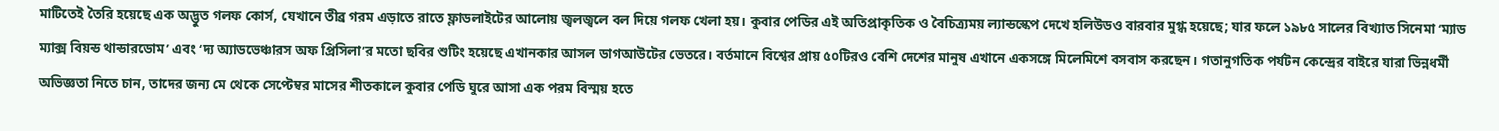মাটিতেই তৈরি হয়েছে এক অদ্ভুত গলফ কোর্স, যেখানে তীব্র গরম এড়াতে রাতে ফ্লাডলাইটের আলোয় জ্বলজ্বলে বল দিয়ে গলফ খেলা হয়। কুবার পেডির এই অতিপ্রাকৃতিক ও বৈচিত্র্যময় ল্যান্ডস্কেপ দেখে হলিউডও বারবার মুগ্ধ হয়েছে; যার ফলে ১৯৮৫ সালের বিখ্যাত সিনেমা ‘ম্যাড ম্যাক্স বিয়ন্ড থান্ডারডোম’ এবং ‘দ্য অ্যাডভেঞ্চারস অফ প্রিসিলা’র মতো ছবির শুটিং হয়েছে এখানকার আসল ডাগআউটের ভেতরে। বর্তমানে বিশ্বের প্রায় ৫০টিরও বেশি দেশের মানুষ এখানে একসঙ্গে মিলেমিশে বসবাস করছেন। গতানুগতিক পর্যটন কেন্দ্রের বাইরে যারা ভিন্নধর্মী অভিজ্ঞতা নিতে চান, তাদের জন্য মে থেকে সেপ্টেম্বর মাসের শীতকালে কুবার পেডি ঘুরে আসা এক পরম বিস্ময় হতে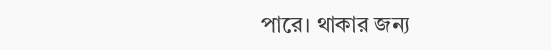পারে। থাকার জন্য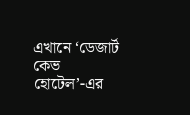এখানে ‘ডেজার্ট কেভ হোটেল’-এর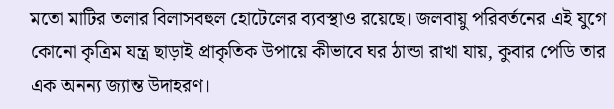মতো মাটির তলার বিলাসবহুল হোটেলের ব্যবস্থাও রয়েছে। জলবায়ু পরিবর্তনের এই যুগে কোনো কৃত্রিম যন্ত্র ছাড়াই প্রাকৃতিক উপায়ে কীভাবে ঘর ঠান্ডা রাখা যায়, কুবার পেডি তার এক অনন্য জ্যান্ত উদাহরণ।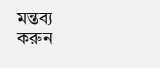মন্তব্য করুন